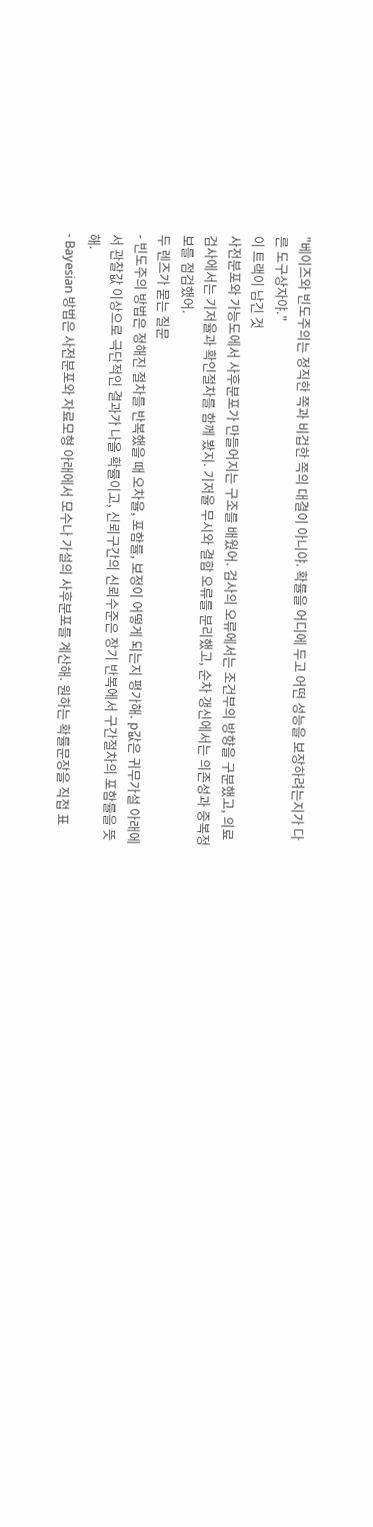"베이즈와 빈도주의는 정직한 쪽과 비겁한 쪽의 대결이 아니야. 확률을 어디에 두고 어떤 성능을 보장하려는지가 다른 도구상자야."
이 트랙이 남긴 것
사전분포와 가능도에서 사후분포가 만들어지는 구조를 배웠어. 검사의 오류에서는 조건부의 방향을 구분했고, 의료검사에서는 기저율과 확인절차를 함께 봤지. 기저율 무시와 결합 오류를 분리했고, 순차 갱신에서는 의존성과 중복정보를 점검했어.
두 렌즈가 묻는 질문
- 빈도주의 방법은 정해진 절차를 반복했을 때 오차율, 포함률, 보정이 어떻게 되는지 평가해. p값은 귀무가설 아래에서 관찰값 이상으로 극단적인 결과가 나올 확률이고, 신뢰구간의 신뢰수준은 장기 반복에서 구간절차의 포함률을 뜻해.
- Bayesian 방법은 사전분포와 자료모형 아래에서 모수나 가설의 사후분포를 계산해. 원하는 확률문장을 직접 표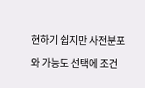현하기 쉽지만 사전분포와 가능도 선택에 조건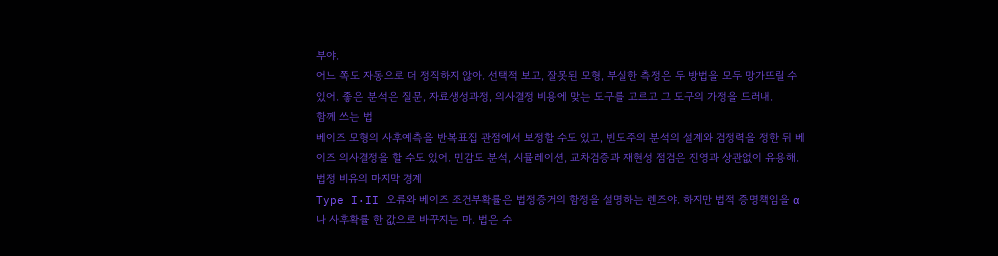부야.
어느 쪽도 자동으로 더 정직하지 않아. 선택적 보고, 잘못된 모형, 부실한 측정은 두 방법을 모두 망가뜨릴 수 있어. 좋은 분석은 질문, 자료생성과정, 의사결정 비용에 맞는 도구를 고르고 그 도구의 가정을 드러내.
함께 쓰는 법
베이즈 모형의 사후예측을 반복표집 관점에서 보정할 수도 있고, 빈도주의 분석의 설계와 검정력을 정한 뒤 베이즈 의사결정을 할 수도 있어. 민감도 분석, 시뮬레이션, 교차검증과 재현성 점검은 진영과 상관없이 유용해.
법정 비유의 마지막 경계
Type I·II 오류와 베이즈 조건부확률은 법정증거의 함정을 설명하는 렌즈야. 하지만 법적 증명책임을 α나 사후확률 한 값으로 바꾸지는 마. 법은 수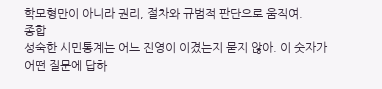학모형만이 아니라 권리, 절차와 규범적 판단으로 움직여.
종합
성숙한 시민통계는 어느 진영이 이겼는지 묻지 않아. 이 숫자가 어떤 질문에 답하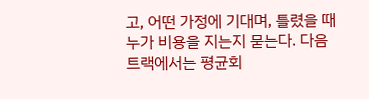고, 어떤 가정에 기대며, 틀렸을 때 누가 비용을 지는지 묻는다. 다음 트랙에서는 평균회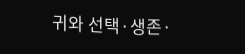귀와 선택·생존·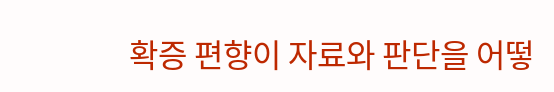확증 편향이 자료와 판단을 어떻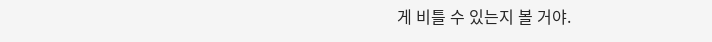게 비틀 수 있는지 볼 거야.